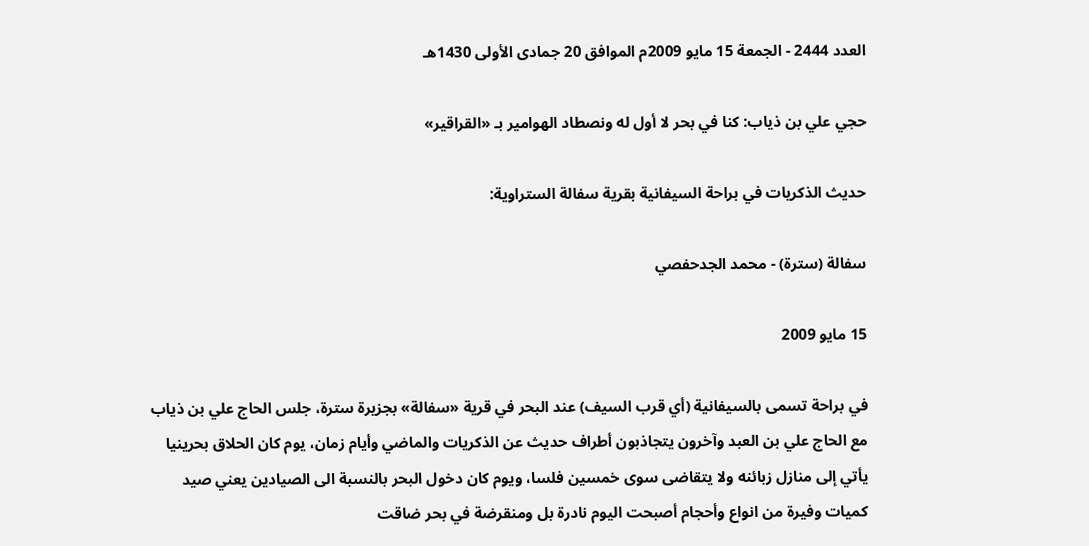العدد 2444 - الجمعة 15 مايو 2009م الموافق 20 جمادى الأولى 1430هـ

حجي علي بن ذياب: كنا في بحر لا أول له ونصطاد الهوامير بـ «القراقير»

حديث الذكريات في براحة السيفانية بقرية سفالة الستراوية:

سفالة (سترة) - محمد الجدحفصي

15 مايو 2009

في براحة تسمى بالسيفانية (أي قرب السيف) عند البحر في قرية «سفالة» بجزيرة سترة، جلس الحاج علي بن ذياب مع الحاج علي بن العبد وآخرون يتجاذبون أطراف حديث عن الذكريات والماضي وأيام زمان، يوم كان الحلاق بحرينيا يأتي إلى منازل زبائنه ولا يتقاضى سوى خمسين فلسا، ويوم كان دخول البحر بالنسبة الى الصيادين يعني صيد كميات وفيرة من انواع وأحجام أصبحت اليوم نادرة بل ومنقرضة في بحر ضاقت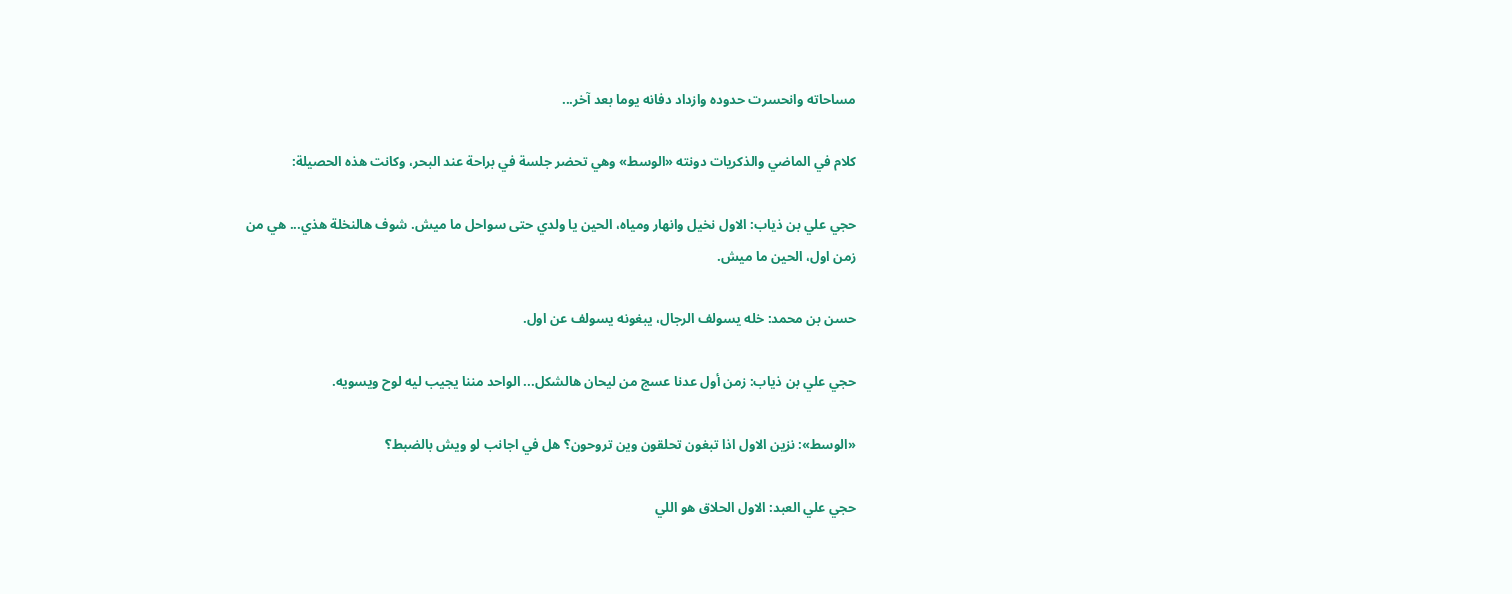مساحاته وانحسرت حدوده وازداد دفانه يوما بعد آخر...

كلام في الماضي والذكريات دونته «الوسط» وهي تحضر جلسة في براحة عند البحر، وكانت هذه الحصيلة:

حجي علي بن ذياب: الاول نخيل وانهار ومياه، الحين يا ولدي حتى سواحل ما ميش. شوف هالنخلة هذي... هي من زمن اول، الحين ما ميش.

حسن بن محمد: خله يسولف الرجال، يبغونه يسولف عن اول.

حجي علي بن ذياب: زمن أول عدنا عسج من ليحان هالشكل... الواحد مننا يجيب ليه لوح ويسويه.

«الوسط»: نزين الاول اذا تبغون تحلقون وين تروحون؟ هل في اجانب لو ويش بالضبط؟

حجي علي العبد: الاول الحلاق هو اللي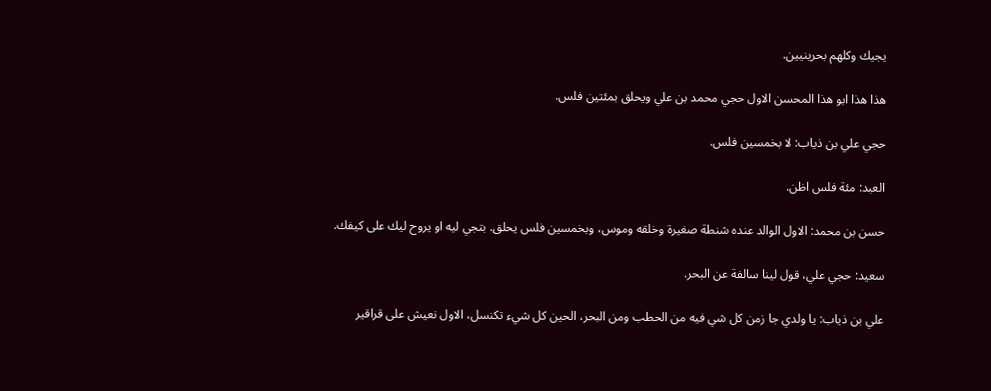يجيك وكلهم بحرينيين.

هذا هذا ابو هذا المحسن الاول حجي محمد بن علي ويحلق بمئتين فلس.

حجي علي بن ذياب: لا بخمسين فلس.

العبد: مئة فلس اظن.

حسن بن محمد: الاول الوالد عنده شنطة صغيرة وخلقه وموس، وبخمسين فلس يحلق. بتجي ليه او يروح ليك على كيفك.

سعيد: حجي علي، قول لينا سالفة عن البحر.

علي بن ذياب: يا ولدي جا زمن كل شي فيه من الحطب ومن البحر، الحين كل شيء تكنسل، الاول نعيش على قراقير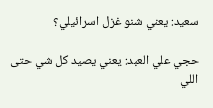سعيد: يعني شنو غزل اسرائيلي؟

حجي علي العبد: يعني يصيد كل شي حتى اللي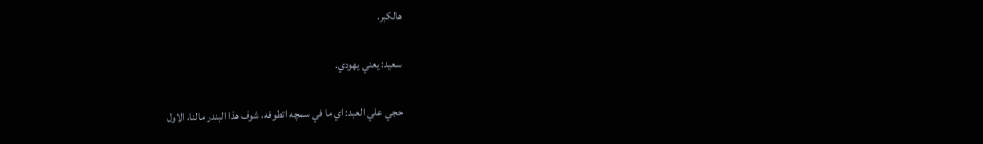هالكبر.

سعيد: يعني يهودي.

حجي علي العبد: اي ما في سمچه اتطوفه، شوف هذا البندر مالنا، الاول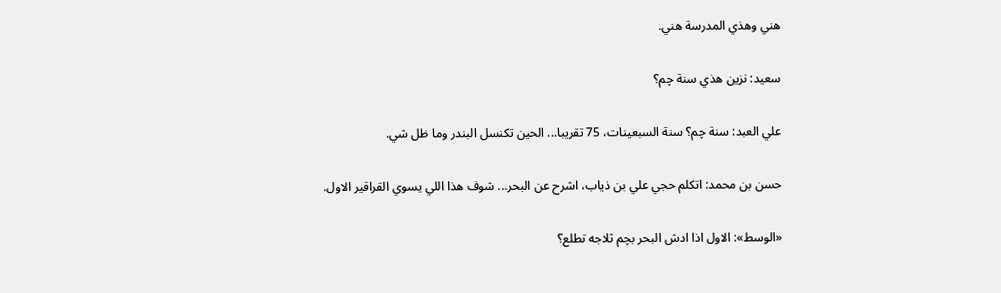هني وهذي المدرسة هني.

سعيد: نزين هذي سنة چم؟

علي العبد: سنة چم؟ سنة السبعينات، 75 تقريبا... الحين تكنسل البندر وما ظل شي.

حسن بن محمد: اتكلم حجي علي بن ذياب، اشرح عن البحر... شوف هذا اللي يسوي القراقير الاول.

«الوسط»: الاول اذا ادش البحر بچم ثلاجه تطلع؟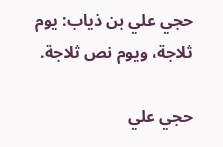حجي علي بن ذياب: يوم ثلاجة، ويوم نص ثلاجة.

حجي علي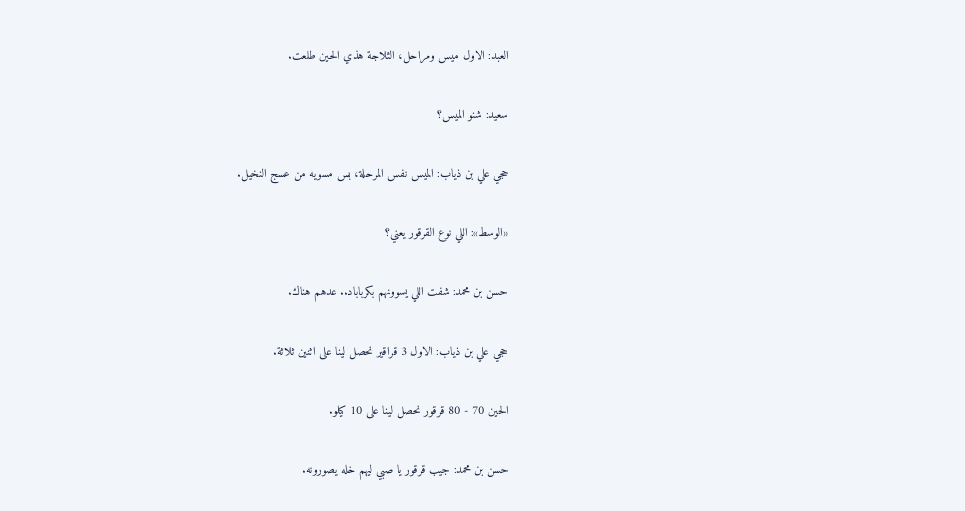العبد: الاول ميس ومراحل، الثلاجة هذي الحين طلعت.

سعيد: شنو الميس؟

حجي علي بن ذياب: الميس نفس المرحلة، بس مسويه من عسج النخيل.

«الوسط»: اللي نوع القرقور يعني؟

حسن بن محمد: شفت اللي يسوونهم بكرباباد.. عدهم هناك.

حجي علي بن ذياب: الاول 3 قراقير نحصل لينا على اثنين ثلاثة.

الحين 70 - 80 قرقور نحصل لينا على 10 كيلو.

حسن بن محمد: جيب قرقور يا صبي ليهم خله يصورونه.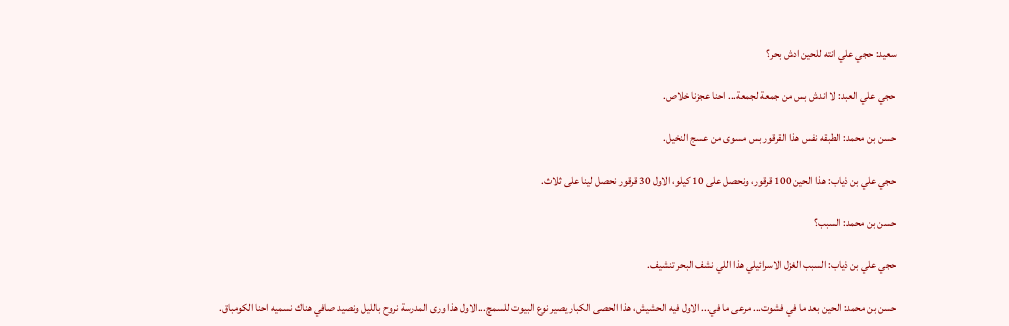سعيد: حجي علي انته للحين ادش بحر؟

حجي علي العبد: لا اندش بس من جمعة لجمعة... احنا عجزنا خلاص.

حسن بن محمد: الطبقه نفس هذا القرقور بس مسوى من عسج النخيل.

حجي علي بن ذياب: هذا الحين 100 قرقور، ونحصل على 10 كيلو، الاول 30 قرقور نحصل لينا على ثلاث.

حسن بن محمد: السبب؟

حجي علي بن ذياب: السبب الغزل الاسرائيلي هذا اللي نشف البحر تنشيف.

حسن بن محمد: الحين بعد ما في فشوت... مرعى ما في... الاول فيه الحشيش، هذا الحصى الكبار يصير نوع البيوت للسمچ...الاول هذا ورى المدرسة نروح بالليل ونصيد صافي هناك نسميه احنا الكومباق.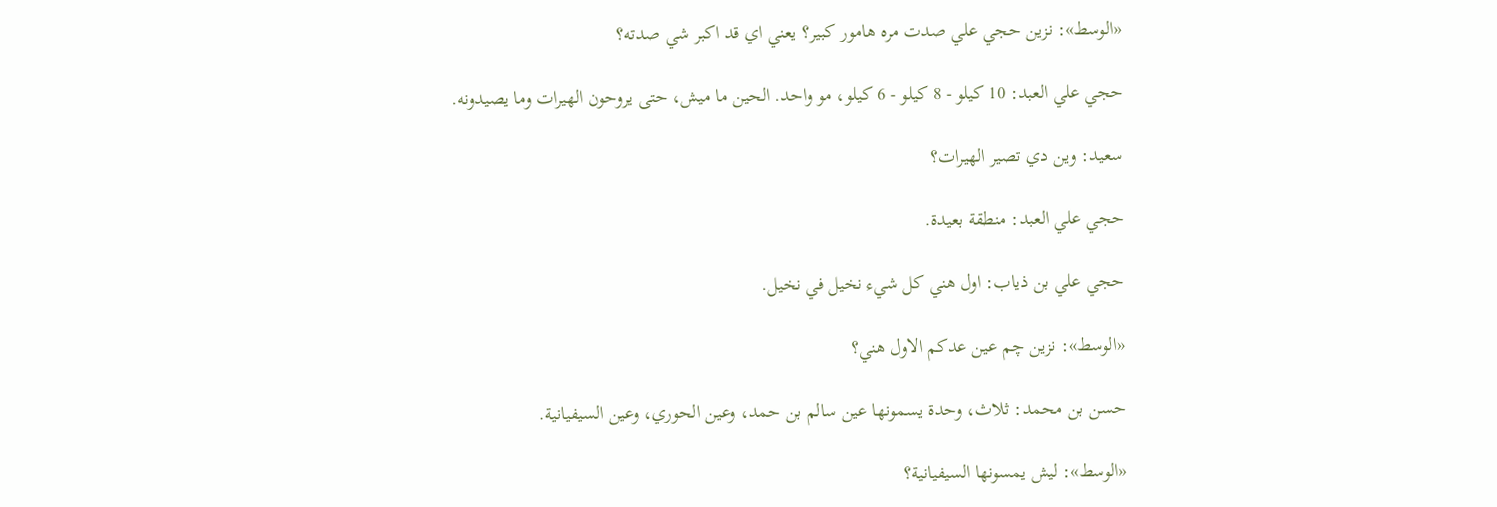«الوسط»: نزين حجي علي صدت مره هامور كبير؟ يعني اي قد اكبر شي صدته؟

حجي علي العبد: 10 كيلو - 8 كيلو - 6 كيلو، مو واحد. الحين ما ميش، حتى يروحون الهيرات وما يصيدونه.

سعيد: وين دي تصير الهيرات؟

حجي علي العبد: منطقة بعيدة.

حجي علي بن ذياب: اول هني كل شيء نخيل في نخيل.

«الوسط»: نزين چم عين عدكم الاول هني؟

حسن بن محمد: ثلاث، وحدة يسمونها عين سالم بن حمد، وعين الحوري، وعين السيفيانية.

«الوسط»: ليش يمسونها السيفيانية؟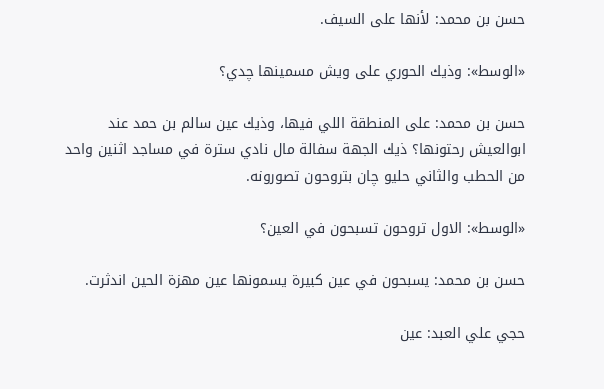حسن بن محمد: لأنها على السيف.

«الوسط»: وذيك الحوري على ويش مسمينها چدي؟

حسن بن محمد: على المنطقة اللي فيها، وذيك عين سالم بن حمد عند ابوالعيش رحتونها؟ ذيك الجهة سفالة مال نادي سترة في مساجد اثنين واحد من الحطب والثاني حليو چان بتروحون تصورونه.

«الوسط»: الاول تروحون تسبحون في العين؟

حسن بن محمد: يسبحون في عين كبيرة يسمونها عين مهزة الحين اندثرت.

حجي علي العبد: عين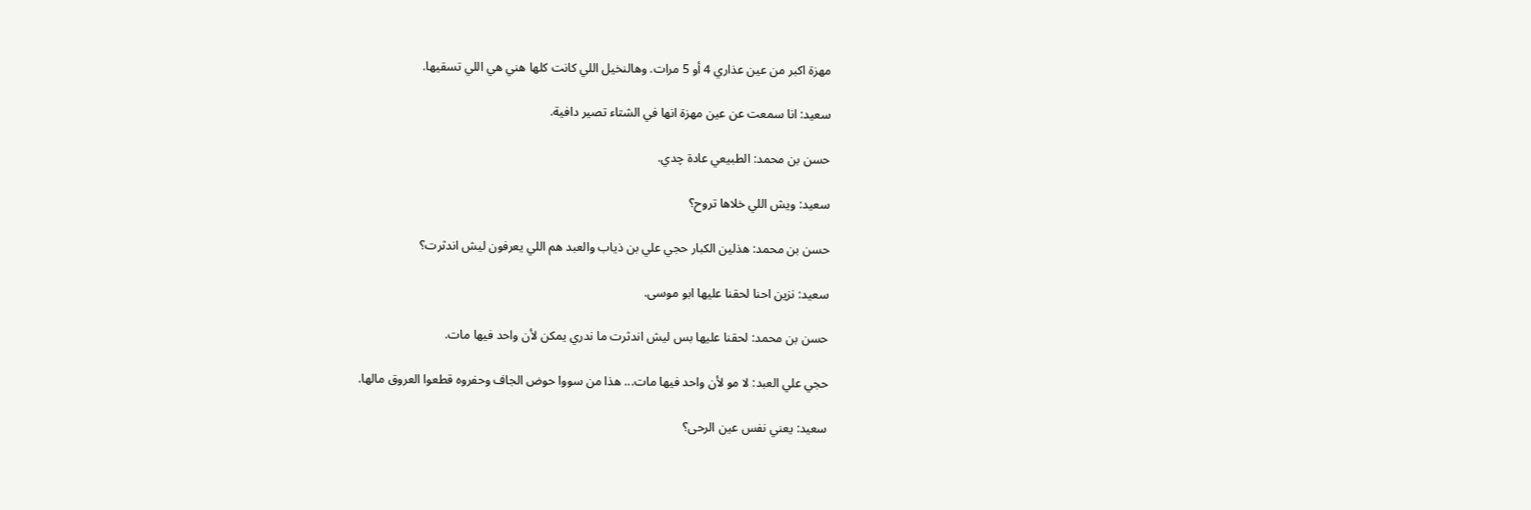مهزة اكبر من عين عذاري 4 أو 5 مرات. وهالنخيل اللي كانت كلها هني هي اللي تسقيها.

سعيد: انا سمعت عن عين مهزة انها في الشتاء تصير دافية.

حسن بن محمد: الطبيعي عادة چدي.

سعيد: ويش اللي خلاها تروح؟

حسن بن محمد: هذلين الكبار حجي علي بن ذياب والعبد هم اللي يعرفون ليش اندثرت؟

سعيد: نزين احنا لحقنا عليها ابو موسى.

حسن بن محمد: لحقنا عليها بس ليش اندثرت ما ندري يمكن لأن واحد فيها مات.

حجي علي العبد: لا مو لأن واحد فيها مات... هذا من سووا حوض الجاف وحفروه قطعوا العروق مالها.

سعيد: يعني نفس عين الرحى؟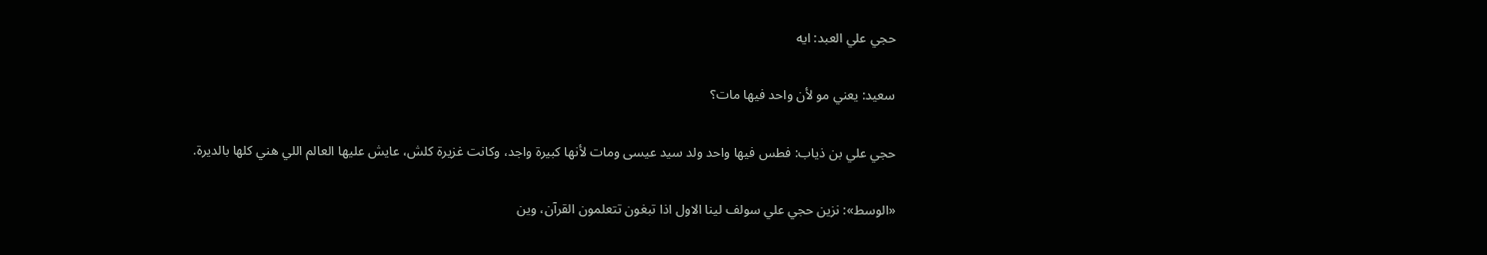حجي علي العبد: ايه

سعيد: يعني مو لأن واحد فيها مات؟

حجي علي بن ذياب: فطس فيها واحد ولد سيد عيسى ومات لأنها كبيرة واجد، وكانت غزيرة كلش، عايش عليها العالم اللي هني كلها بالديرة.

«الوسط»: نزين حجي علي سولف لينا الاول اذا تبغون تتعلمون القرآن، وين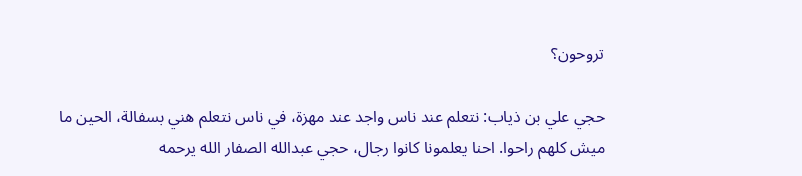تروحون؟

حجي علي بن ذياب: نتعلم عند ناس واجد عند مهزة، في ناس نتعلم هني بسفالة، الحين ما ميش كلهم راحوا. احنا يعلمونا كانوا رجال، حجي عبدالله الصفار الله يرحمه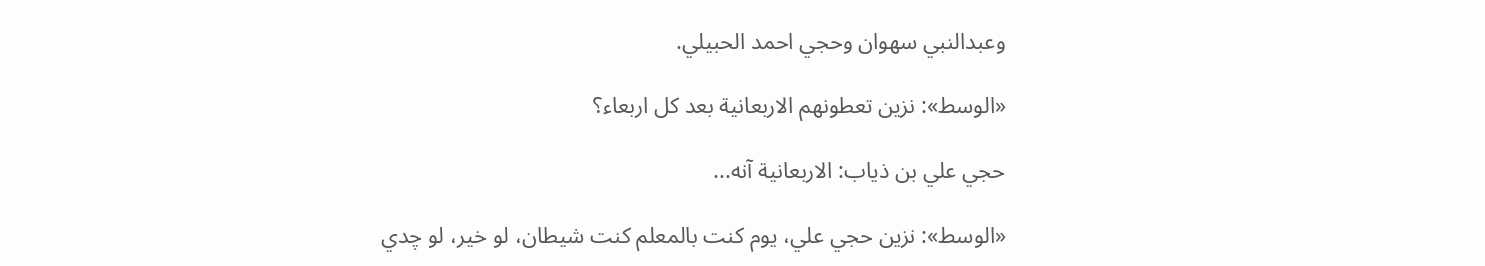وعبدالنبي سهوان وحجي احمد الحبيلي.

«الوسط»: نزين تعطونهم الاربعانية بعد كل اربعاء؟

حجي علي بن ذياب: الاربعانية آنه...

«الوسط»: نزين حجي علي، يوم كنت بالمعلم كنت شيطان، لو خير، لو چدي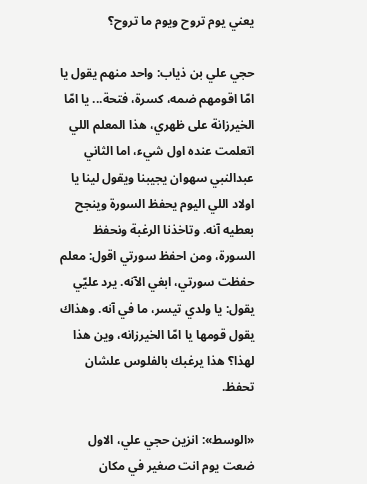يعني يوم تروح ويوم ما تروح؟

حجي علي بن ذياب: واحد منهم يقول يا امّا اقومهم ضمه، كسرة، فتحة... يا امّا الخيرزانة على ظهري، هذا المعلم اللي اتعلمت عنده اول شيء، اما الثاني عبدالنبي سهوان يجيبنا ويقول لينا يا اولاد اللي اليوم يحفظ السورة وينجح بعطيه آنه. وتاخذنا الرغبة ونحفظ السورة، ومن احفظ سورتي اقول: معلم حفظت سورتي، ابغي الآنه. يرد عليّي يقول: يا ولدي تيسر، ما في آنه. وهذاك يقول قومها يا امّا الخيرزانه، وين هذا لهذا؟ هذا يرغبك بالفلوس علشان تحفظ.

«الوسط»: انزين حجي علي، الاول ضعت يوم انت صغير في مكان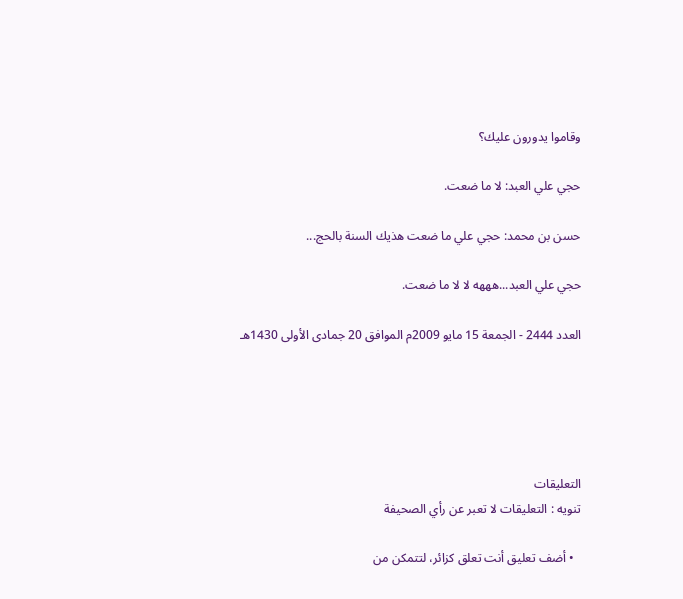وقاموا يدورون عليك؟

حجي علي العبد: لا ما ضعت.

حسن بن محمد: حجي علي ما ضعت هذيك السنة بالحج...

حجي علي العبد...هههه لا لا ما ضعت.

العدد 2444 - الجمعة 15 مايو 2009م الموافق 20 جمادى الأولى 1430هـ





التعليقات
تنويه : التعليقات لا تعبر عن رأي الصحيفة

  • أضف تعليق أنت تعلق كزائر، لتتمكن من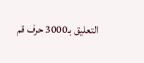التعليق بـ3000 حرف قم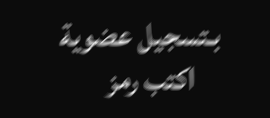بـتسجيل عضوية
    اكتب رمز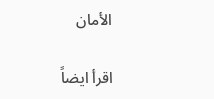الأمان

اقرأ ايضاً